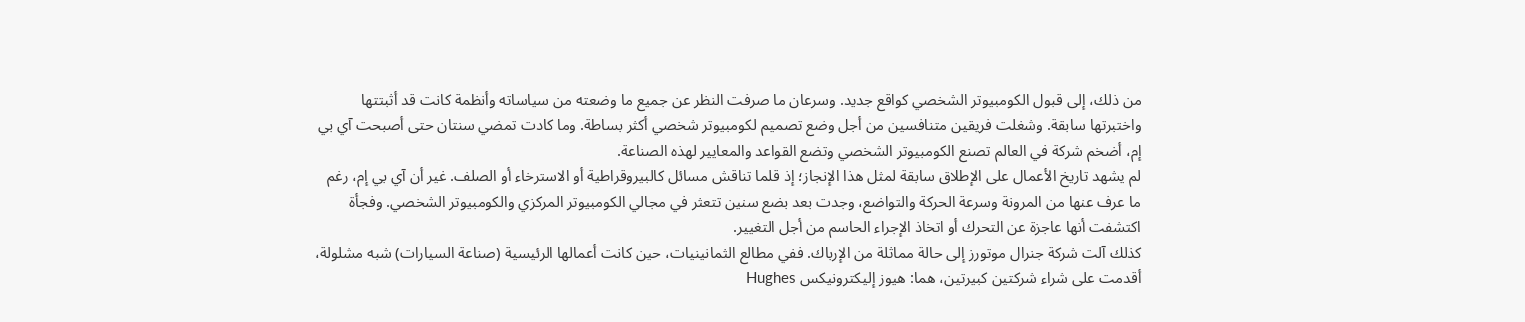من ذلك، إلى قبول الكومبيوتر الشخصي کواقع جديد. وسرعان ما صرفت النظر عن جميع ما وضعته من سياساته وأنظمة كانت قد أثبتتها واختبرتها سابقة. وشغلت فريقين متنافسين من أجل وضع تصميم لكومبيوتر شخصي أكثر بساطة. وما كادت تمضي سنتان حتى أصبحت آي بي إم، أضخم شركة في العالم تصنع الكومبيوتر الشخصي وتضع القواعد والمعايير لهذه الصناعة.
لم يشهد تاريخ الأعمال على الإطلاق سابقة لمثل هذا الإنجاز؛ إذ قلما تناقش مسائل کالبيروقراطية أو الاسترخاء أو الصلف. غير أن آي بي إم، رغم ما عرف عنها من المرونة وسرعة الحركة والتواضع، وجدت بعد بضع سنين تتعثر في مجالي الكومبيوتر المركزي والكومبيوتر الشخصي. وفجأة اكتشفت أنها عاجزة عن التحرك أو اتخاذ الإجراء الحاسم من أجل التغيير.
كذلك آلت شركة جنرال موتورز إلى حالة مماثلة من الإرباك. ففي مطالع الثمانينيات، حين كانت أعمالها الرئيسية (صناعة السيارات) شبه مشلولة، أقدمت على شراء شرکتين كبيرتين، هما: هيوز إليكترونيکس Hughes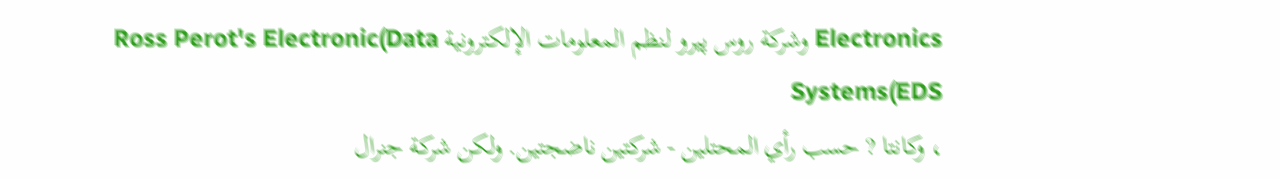Electronics وشركة روس پيرو لنظم المعلومات الإلكترونية Ross Perot's Electronic(Data Systems(EDS
، وكانتا ? حسب رأي المحتلين - شركتين ناضجتين. ولكن شركة جنرال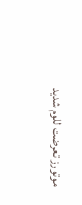موتورز تعرضت للوم شديد